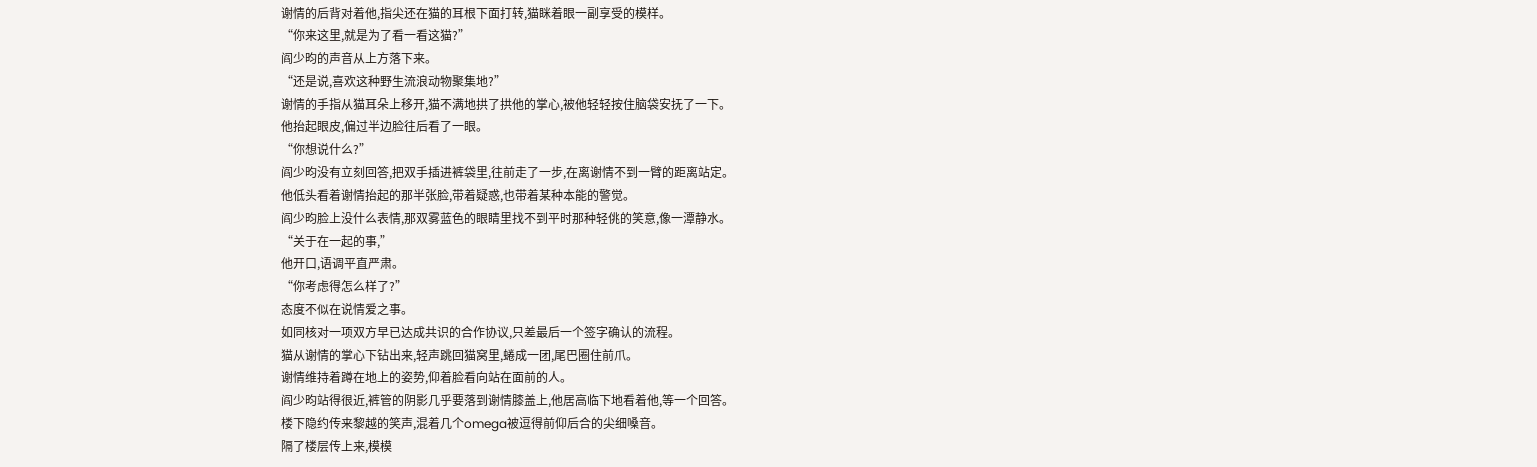谢情的后背对着他,指尖还在猫的耳根下面打转,猫眯着眼一副享受的模样。
“你来这里,就是为了看一看这猫?”
阎少昀的声音从上方落下来。
“还是说,喜欢这种野生流浪动物聚集地?”
谢情的手指从猫耳朵上移开,猫不满地拱了拱他的掌心,被他轻轻按住脑袋安抚了一下。
他抬起眼皮,偏过半边脸往后看了一眼。
“你想说什么?”
阎少昀没有立刻回答,把双手插进裤袋里,往前走了一步,在离谢情不到一臂的距离站定。
他低头看着谢情抬起的那半张脸,带着疑惑,也带着某种本能的警觉。
阎少昀脸上没什么表情,那双雾蓝色的眼睛里找不到平时那种轻佻的笑意,像一潭静水。
“关于在一起的事,”
他开口,语调平直严肃。
“你考虑得怎么样了?”
态度不似在说情爱之事。
如同核对一项双方早已达成共识的合作协议,只差最后一个签字确认的流程。
猫从谢情的掌心下钻出来,轻声跳回猫窝里,蜷成一团,尾巴圈住前爪。
谢情维持着蹲在地上的姿势,仰着脸看向站在面前的人。
阎少昀站得很近,裤管的阴影几乎要落到谢情膝盖上,他居高临下地看着他,等一个回答。
楼下隐约传来黎越的笑声,混着几个omega被逗得前仰后合的尖细嗓音。
隔了楼层传上来,模模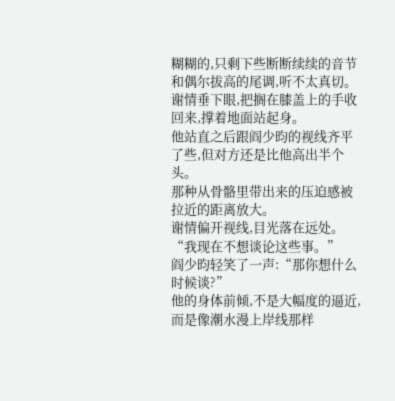糊糊的,只剩下些断断续续的音节和偶尔拔高的尾调,听不太真切。
谢情垂下眼,把搁在膝盖上的手收回来,撑着地面站起身。
他站直之后跟阎少昀的视线齐平了些,但对方还是比他高出半个头。
那种从骨骼里带出来的压迫感被拉近的距离放大。
谢情偏开视线,目光落在远处。
“我现在不想谈论这些事。”
阎少昀轻笑了一声:“那你想什么时候谈?”
他的身体前倾,不是大幅度的逼近,而是像潮水漫上岸线那样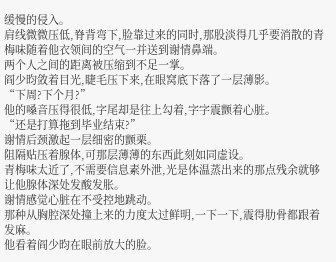缓慢的侵入。
肩线微微压低,脊背弯下,脸靠过来的同时,那股淡得几乎要消散的青梅味随着他衣领间的空气一并送到谢情鼻端。
两个人之间的距离被压缩到不足一掌。
阎少昀敛着目光,睫毛压下来,在眼窝底下落了一层薄影。
“下周?下个月?”
他的嗓音压得很低,字尾却是往上勾着,字字震颤着心脏。
“还是打算拖到毕业结束?”
谢情后颈激起一层细密的颤栗。
阻隔贴压着腺体,可那层薄薄的东西此刻如同虚设。
青梅味太近了,不需要信息素外泄,光是体温蒸出来的那点残余就够让他腺体深处发酸发胀。
谢情感觉心脏在不受控地跳动。
那种从胸腔深处撞上来的力度太过鲜明,一下一下,震得肋骨都跟着发麻。
他看着阎少昀在眼前放大的脸。